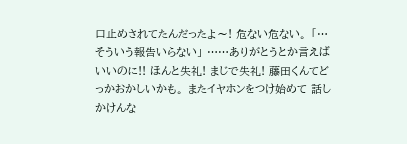口止めされてたんだったよ〜! 危ない危ない。 「…そういう報告いらない」 ……ありがとうとか言えばいいのに!! ほんと失礼! まじで失礼! 藤田くんてどっかおかしいかも。 またイヤホンをつけ始めて 話しかけんな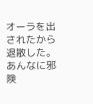オーラを出されたから退散した。 あんなに邪険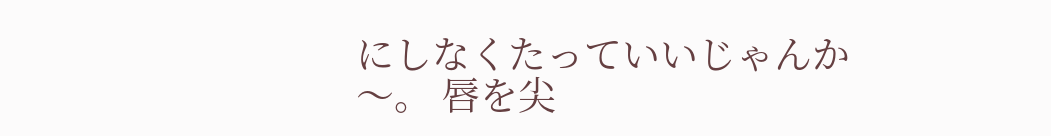にしなくたっていいじゃんか〜。 唇を尖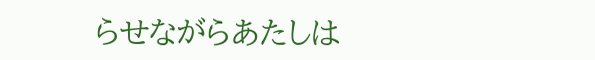らせながらあたしは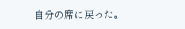自分の席に戻った。